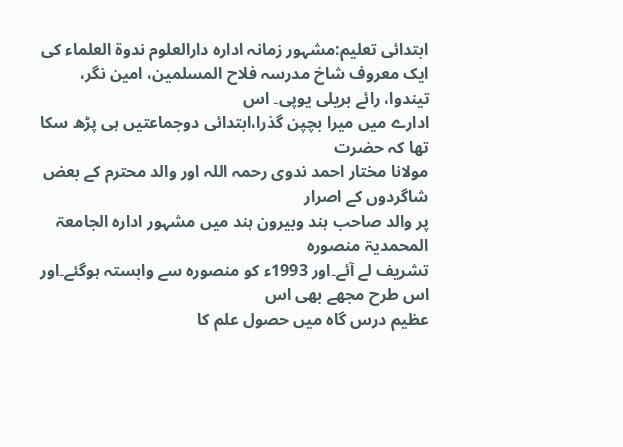ابتدائی تعلیم:مشہور زمانہ ادارہ دارالعلوم ندوۃ العلماء کی ایک معروف شاخ مدرسہ فلاح المسلمین، امین نگر، تیندوا، رائے بریلی یوپی۔ اس
ادارے میں میرا بچپن گذرا،ابتدائی دوجماعتیں ہی پڑھ سکا تھا کہ حضرت
مولانا مختار احمد ندوی رحمہ اللہ اور والد محترم کے بعض شاگردوں کے اصرار
پر والد صاحب ہند وبیرون ہند میں مشہور ادارہ الجامعۃ المحمدیۃ منصورہ
تشریف لے آئے۔اور 1993ء کو منصورہ سے وابستہ ہوگئے۔اور اس طرح مجھے بھی اس
عظیم درس گاہ میں حصول علم کا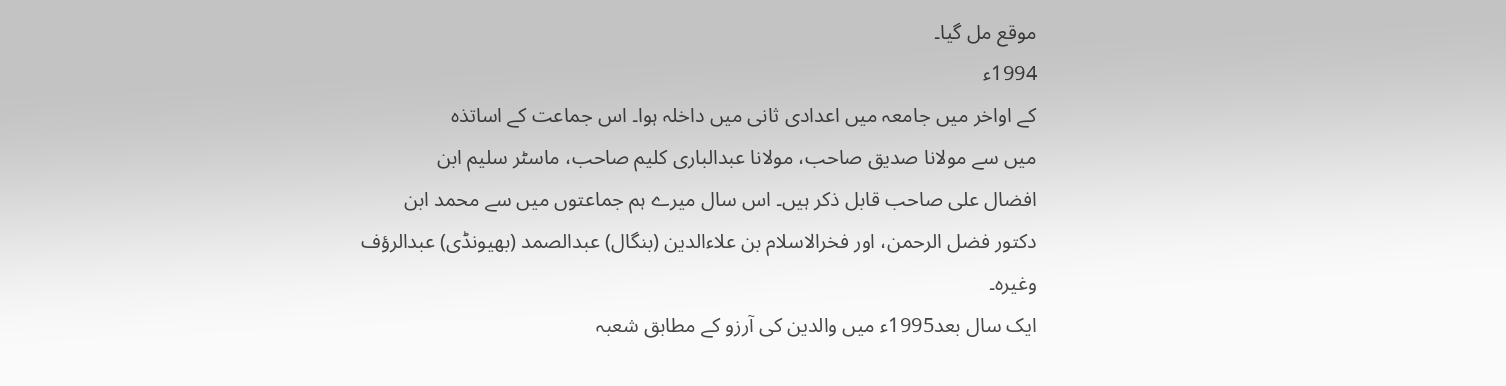موقع مل گیا۔
1994ء
کے اواخر میں جامعہ میں اعدادی ثانی میں داخلہ ہوا۔ اس جماعت کے اساتذہ
میں سے مولانا صدیق صاحب، مولانا عبدالباری کلیم صاحب، ماسٹر سلیم ابن
افضال علی صاحب قابل ذکر ہیں۔ اس سال میرے ہم جماعتوں میں سے محمد ابن دکتور فضل الرحمن، اور فخرالاسلام بن علاءالدین (بنگال) عبدالصمد (بھیونڈی) عبدالرؤف وغیرہ۔
ایک سال بعد1995ء میں والدین کی آرزو کے مطابق شعبہ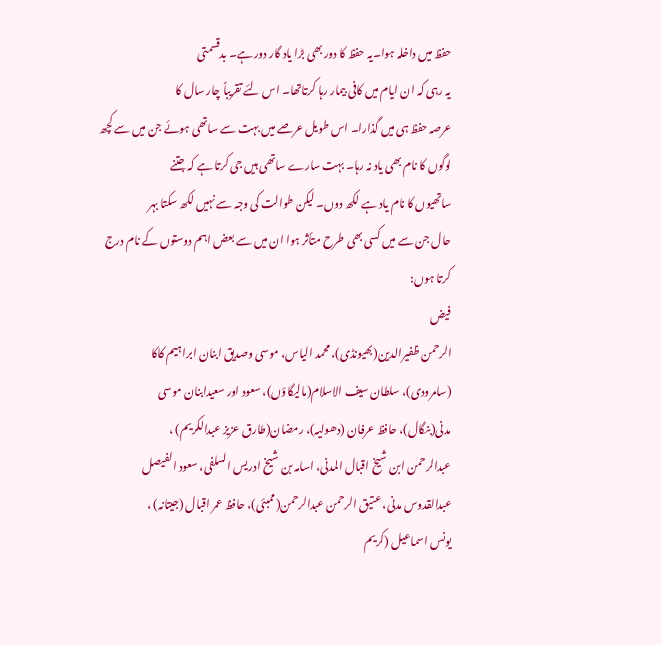حفظ میں داخلہ ہوا۔یہ حفظ کا دور بھی بڑا یاد گار دور ہے۔ بدقسمتی
یہ رہی کہ ان ایام میں کافی بیمار رہا کرتاتھا۔ اس لئے تقریباً چار سال کا
عرصہ حفظ ہی میں گذارا۔ اس طویل عرصے میں بہت سے ساتھی ہوئے جن میں سے کچھ
لوگوں کا نام بھی یاد نہ رہا۔ بہت سارے ساتھی ہیں جی کرتا ہے کہ جتنے
ساتھیوں کا نام یاد ہے لکھ دوں۔ لیکن طوالت کی وجہ سے نہیں لکھ سکتا بہر
حال جن سے میں کسی بھی طرح متأثر ہوا ان میں سے بعض اہم دوستوں کے نام درج
کرتا ہوں:
فیض
الرحمن ظفیرالدین(بھیونڈی)، محمد الیاس، موسی وصدیق ابنان ابراہیم کاکا
(سامرودی)، سلطان سیف الاسلام(مالیگاؤں)، سعود اور سعیدابنان موسی
مدنی(بنگال)، حافظ عرفان (دھولیہ)، رمضان(طارق عزیز عبدالکریم) ،
عبدالرحمن ابن شیخ اقبال المدنی، اسامہ بن شیخ ادریس السلفی، سعود الفیصل
عبدالقدوس مدنی، عتیق الرحمن عبدالرحمن(ممبئی)، حافظ عمر اقبال (جیتانہ) ،
یونس اسماعیل (کریم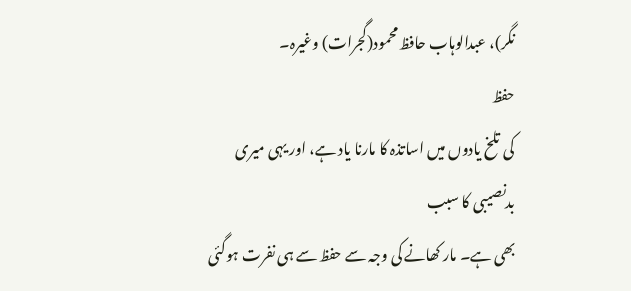نگر)، عبدالوہاب حافظ محمود(گجرات) وغیرہ۔
حفظ
کی تلخ یادوں میں اساتذہ کا مارنا یاد ہے، اور یہی میری بدنصیبی کا سبب
بھی ہے۔ مار کھانے کی وجہ سے حفظ سے ہی نفرت ہوگئی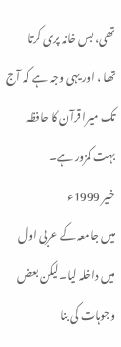تھی، بس خانہ پری کرتا
تھا ، اور یہی وجہ ہے کہ آج تک میرا قرآن کا حافظہ بہت کمزور ہے۔
خیر 1999ء
میں جامعہ کے عربی اول میں داخلہ لیا۔لیکن بعض وجوہات کی بنا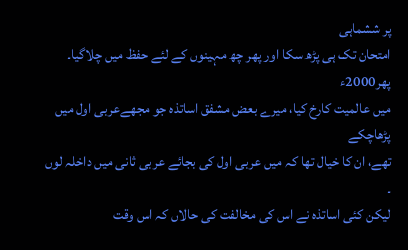پر ششماہی
امتحان تک ہی پڑھ سکا اور پھر چھ مہینوں کے لئے حفظ میں چلاگیا۔
پھر2000ء
میں عالمیت کارخ کیا، میرے بعض مشفق اساتذہ جو مجھےعربی اول میں پڑھاچکے
تھے، ان کا خیال تھا کہ میں عربی اول کی بجائے عربی ثانی میں داخلہ لوں ۔
لیکن کئی اساتذہ نے اس کی مخالفت کی حالاں کہ اس وقت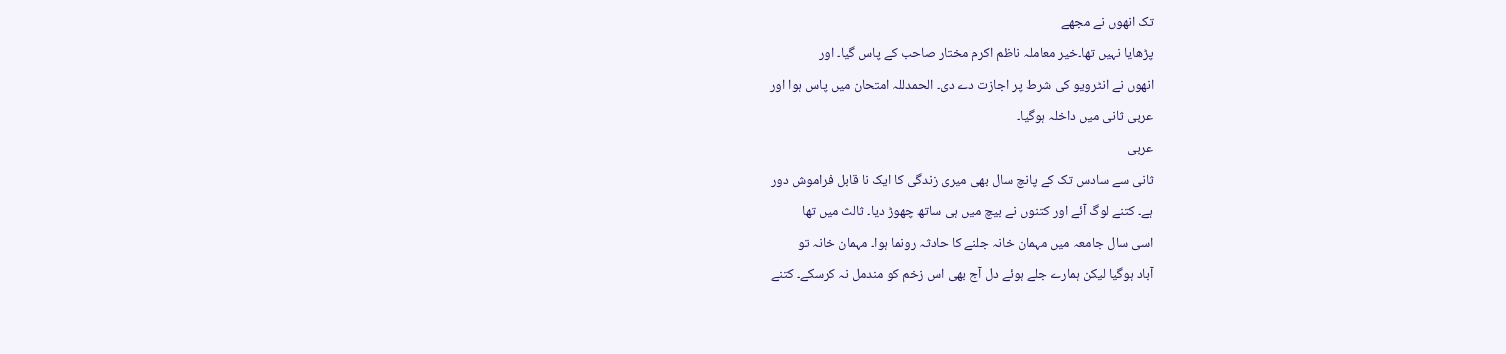تک انھوں نے مجھے
پڑھایا نہیں تھا۔خیر معاملہ ناظم اکرم مختار صاحب کے پاس گیا۔ اور
انھوں نے انٹرویو کی شرط پر اجازت دے دی۔ الحمدللہ امتحان میں پاس ہوا اور
عربی ثانی میں داخلہ ہوگیا۔
عربی
ثانی سے سادس تک کے پانچ سال بھی میری زندگی کا ایک نا قابل فراموش دور
ہے۔ کتنے لوگ آئے اور کتنوں نے بیچ میں ہی ساتھ چھوڑ دیا۔ ثالث میں تھا
اسی سال جامعہ میں مہمان خانہ جلنے کا حادثہ رونما ہوا۔ مہمان خانہ تو
آباد ہوگیا لیکن ہمارے جلے ہوئے دل آج بھی اس زخم کو مندمل نہ کرسکے۔ کتنے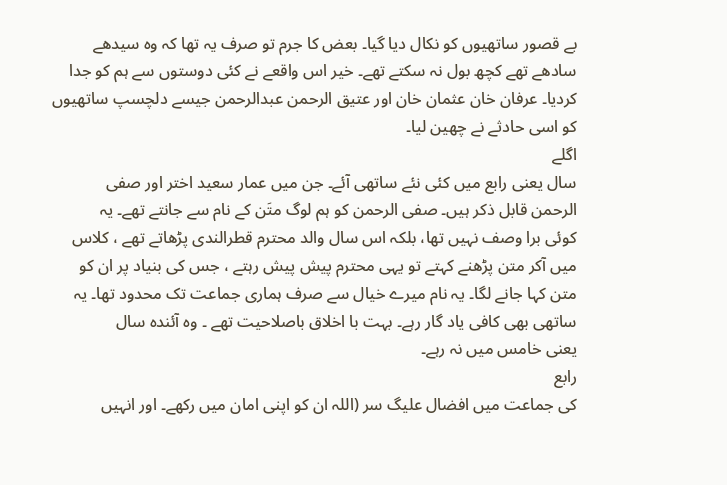بے قصور ساتھیوں کو نکال دیا گیا۔ بعض کا جرم تو صرف یہ تھا کہ وہ سیدھے
سادھے تھے کچھ بول نہ سکتے تھے۔ خیر اس واقعے نے کئی دوستوں سے ہم کو جدا
کردیا۔ عرفان خان عثمان خان اور عتیق الرحمن عبدالرحمن جیسے دلچسپ ساتھیوں
کو اسی حادثے نے چھین لیا۔
اگلے
سال یعنی رابع میں کئی نئے ساتھی آئے۔ جن میں عمار سعید اختر اور صفی
الرحمن قابل ذکر ہیں۔ صفی الرحمن کو ہم لوگ متَن کے نام سے جانتے تھے۔ یہ
کوئی برا وصف نہیں تھا، بلکہ اس سال والد محترم قطرالندی پڑھاتے تھے ، کلاس
میں آکر متن پڑھنے کہتے تو یہی محترم پیش پیش رہتے ، جس کی بنیاد پر ان کو
متن کہا جانے لگا۔ یہ نام میرے خیال سے صرف ہماری جماعت تک محدود تھا۔ یہ
ساتھی بھی کافی یاد گار رہے۔ بہت با اخلاق باصلاحیت تھے ۔ وہ آئندہ سال
یعنی خامس میں نہ رہے۔
رابع
کی جماعت میں افضال علیگ سر (اللہ ان کو اپنی امان میں رکھے۔ اور انہیں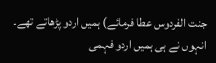جنت الفردوس عطا فرمائے) ہمیں اردو پڑھاتے تھے۔ انہوں نے ہی ہمیں اردو فہمی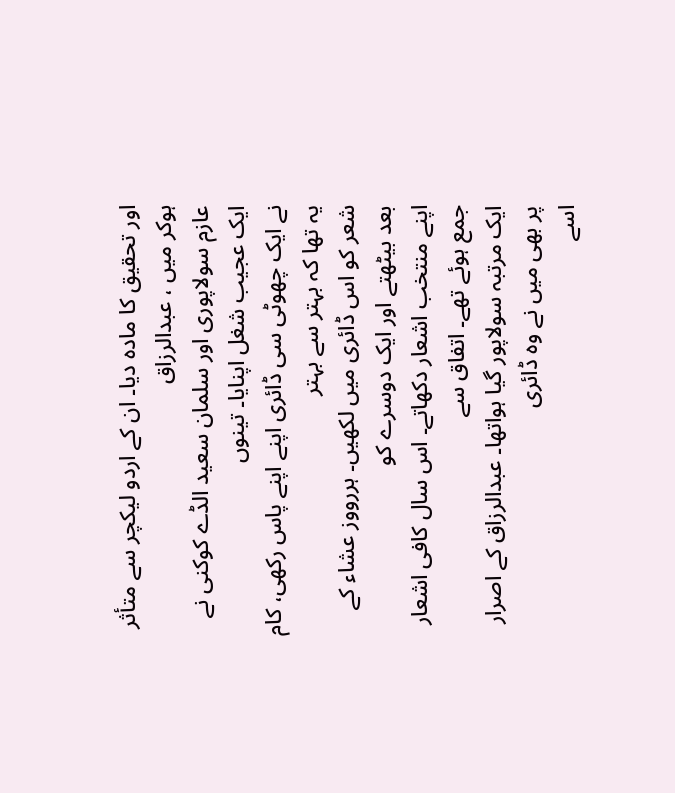اور تحقیق کا مادہ دیا۔ ان کے اردو لیکچر سے متأثر ہوکر میں ، عبدالرزاق
عازم سولاپوری اور سلمان سعید الڈے کوکنی نے ایک عجیب شغل اپنایا۔ تینوں
نے ایک چھوٹی سی ڈائری اپنے اپنے پاس رکھی، کام یہ تھا کہ بہتر سے بہتر
شعر کو اس ڈائری میں لکھیں۔ ہررووز عشاء کے بعد بیٹھتے اور ایک دوسرے کو
اپنے منتخب اشعار دکھاتے۔ اس سال کافی اشعار جمع ہوئے تھے۔ اتفاق سے
ایک مرتبہ سولاپور گیا ہواتھا۔ عبدالرزاق کے اصرار پر بھی میں نے وہ ڈائری
اسے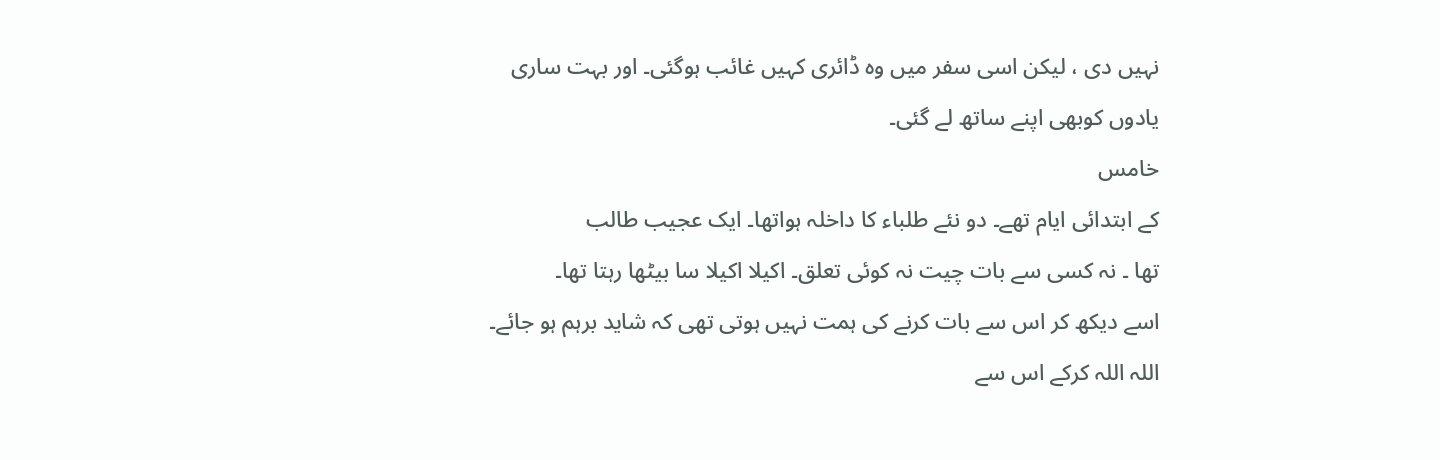نہیں دی ، لیکن اسی سفر میں وہ ڈائری کہیں غائب ہوگئی۔ اور بہت ساری
یادوں کوبھی اپنے ساتھ لے گئی۔
خامس
کے ابتدائی ایام تھے۔ دو نئے طلباء کا داخلہ ہواتھا۔ ایک عجیب طالب
تھا ۔ نہ کسی سے بات چیت نہ کوئی تعلق۔ اکیلا اکیلا سا بیٹھا رہتا تھا۔
اسے دیکھ کر اس سے بات کرنے کی ہمت نہیں ہوتی تھی کہ شاید برہم ہو جائے۔
اللہ اللہ کرکے اس سے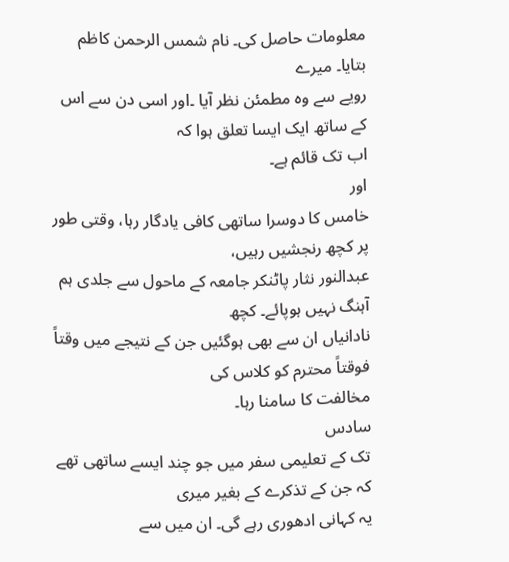معلومات حاصل کی۔ نام شمس الرحمن کاظم بتایا۔ میرے
رویے سے وہ مطمئن نظر آیا ۔اور اسی دن سے اس کے ساتھ ایک ایسا تعلق ہوا کہ
اب تک قائم ہے۔
اور
خامس کا دوسرا ساتھی کافی یادگار رہا، وقتی طور پر کچھ رنجشیں رہیں،
عبدالنور نثار پاٹنکر جامعہ کے ماحول سے جلدی ہم آہنگ نہیں ہوپائے۔ کچھ
نادانیاں ان سے بھی ہوگئیں جن کے نتیجے میں وقتاً فوقتاً محترم کو کلاس کی
مخالفت کا سامنا رہا۔
سادس
تک کے تعلیمی سفر میں جو چند ایسے ساتھی تھے کہ جن کے تذکرے کے بغیر میری
یہ کہانی ادھوری رہے گی۔ ان میں سے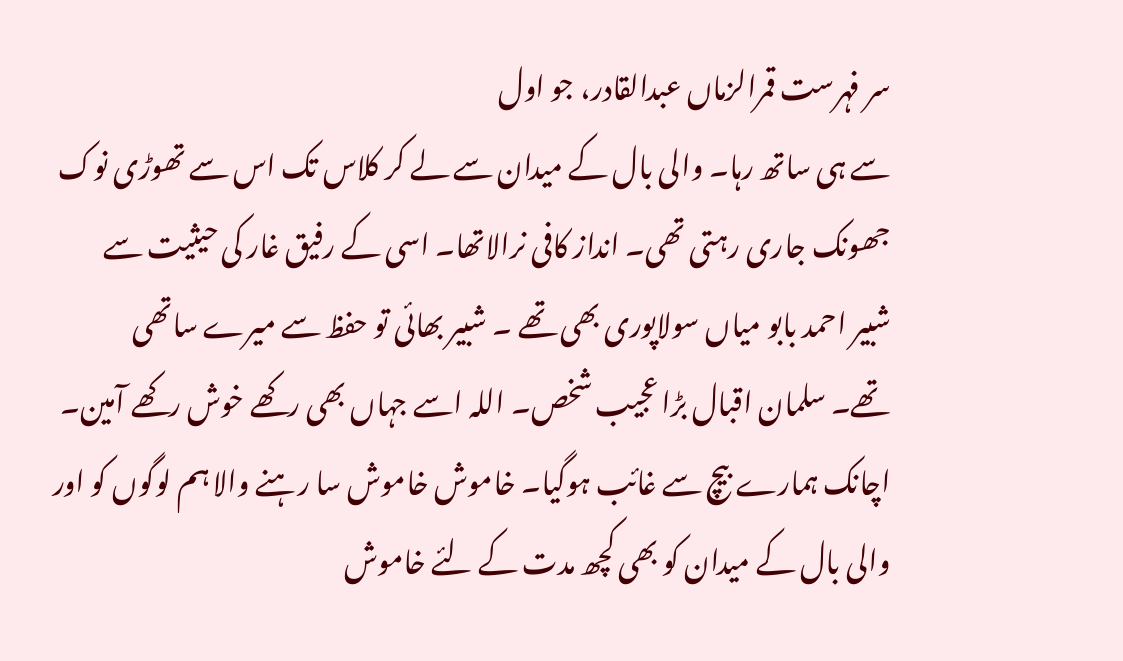سر فہرست قمرالزماں عبدالقادر، جو اول
سے ہی ساتھ رہا۔ والی بال کے میدان سے لے کر کلاس تک اس سے تھوڑی نوک
جھونک جاری رہتی تھی۔ انداز کافی نرالاتھا۔ اسی کے رفیق غار کی حیثیت سے
شبیر احمد بابو میاں سولاپوری بھی تھے ۔ شبیر بھائی تو حفظ سے میرے ساتھی
تھے۔ سلمان اقبال بڑا عجیب شخص۔ اللہ اسے جہاں بھی رکھے خوش رکھے آمین۔
اچانک ہمارے بیچ سے غائب ہوگیا۔ خاموش خاموش سا رہنے والا ہم لوگوں کو اور
والی بال کے میدان کو بھی کچھ مدت کے لئے خاموش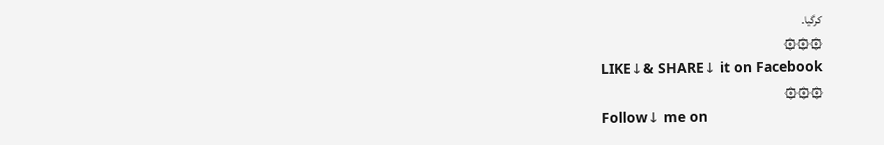کرگیا۔
۞۞۞
LIKE↓& SHARE↓ it on Facebook
۞۞۞
Follow↓ me on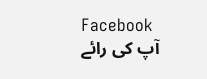Facebook
آپ کی رائے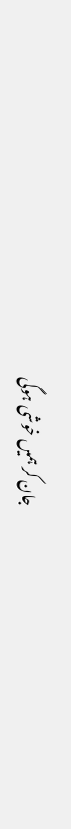جان کر ہمیں خوشی ہوگی